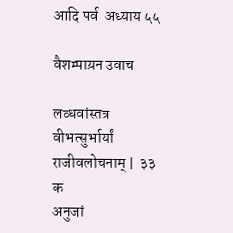आदि पर्व  अध्याय ५५

वैशम्पाय़न उवाच

लव्धवांस्तत्र वीभत्सुर्भार्यां राजीवलोचनाम् |  ३३   क
अनुजां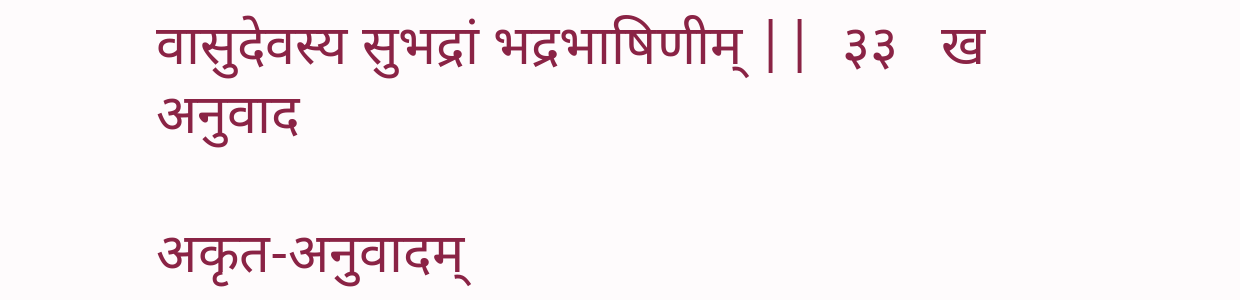वासुदेवस्य सुभद्रां भद्रभाषिणीम् ||  ३३   ख
अनुवाद

अकृत-अनुवादम्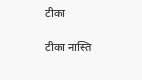टीका

टीका नास्ति